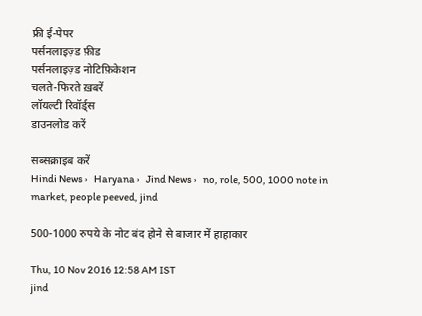फ्री ई-पेपर
पर्सनलाइज़्ड फ़ीड
पर्सनलाइज़्ड नोटिफ़िकेशन
चलते-फिरते ख़बरें
लॉयल्टी रिवॉर्ड्स
डाउनलोड करें

सब्सक्राइब करें
Hindi News ›   Haryana ›   Jind News ›   no, role, 500, 1000 note in market, people peeved, jind

500-1000 रुपये के नोट बंद होने से बाजार में हाहाकार

Thu, 10 Nov 2016 12:58 AM IST
jind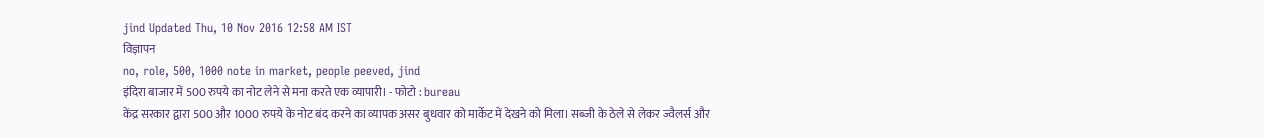jind Updated Thu, 10 Nov 2016 12:58 AM IST
विज्ञापन
no, role, 500, 1000 note in market, people peeved, jind
इंदिरा बाजार में 500 रुपये का नोट लेने से मना करते एक व्यापारी। - फोटो : bureau
केंद्र सरकार द्वारा 500 और 1000 रुपये के नोट बंद करने का व्यापक असर बुधवार को मार्केट में देखने को मिला। सब्जी के ठेले से लेकर ज्वैलर्स और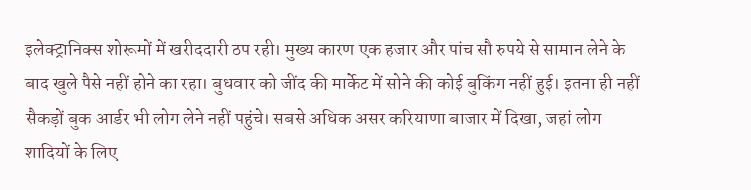इलेक्ट्रानिक्स शोरूमों में खरीददारी ठप रही। मुख्य कारण एक हजार और पांच सौ रुपये से सामान लेने के बाद खुले पैसे नहीं होने का रहा। बुधवार को जींद की मार्केट में सोने की कोई बुकिंग नहीं हुई। इतना ही नहीं सैकड़ों बुक आर्डर भी लोग लेने नहीं पहुंचे। सबसे अधिक असर करियाणा बाजार में दिखा, जहां लोग शादियों के लिए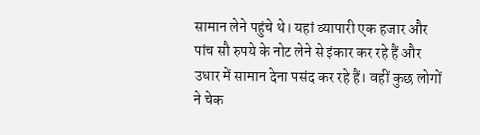सामान लेने पहुंचे थे। यहां व्यापारी एक हजार और पांच सौ रुपये के नोट लेने से इंकार कर रहे हैं और उधार में सामान देना पसंद कर रहे हैं। वहीं कुछ लोगों ने चेक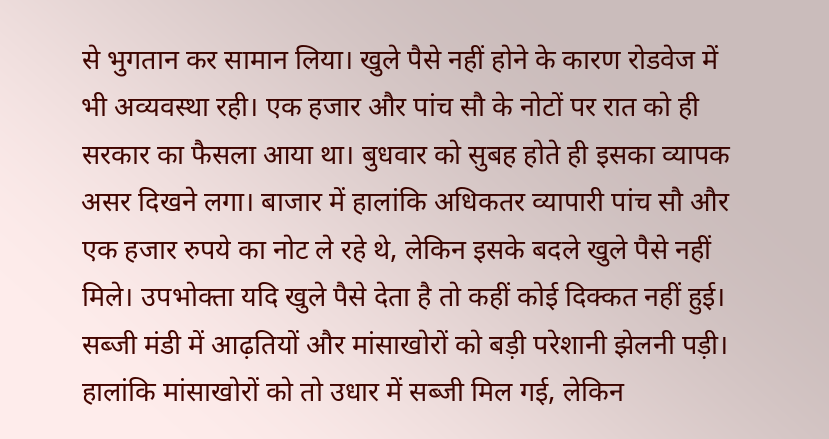से भुगतान कर सामान लिया। खुले पैसे नहीं होने के कारण रोडवेज में भी अव्यवस्था रही। एक हजार और पांच सौ के नोटों पर रात को ही सरकार का फैसला आया था। बुधवार को सुबह होते ही इसका व्यापक असर दिखने लगा। बाजार में हालांकि अधिकतर व्यापारी पांच सौ और एक हजार रुपये का नोट ले रहे थे, लेकिन इसके बदले खुले पैसे नहीं मिले। उपभोक्ता यदि खुले पैसे देता है तो कहीं कोई दिक्कत नहीं हुई। सब्जी मंडी में आढ़तियों और मांसाखोरों को बड़ी परेशानी झेलनी पड़ी। हालांकि मांसाखोरों को तो उधार में सब्जी मिल गई, लेकिन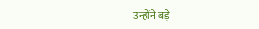उन्होंने बड़े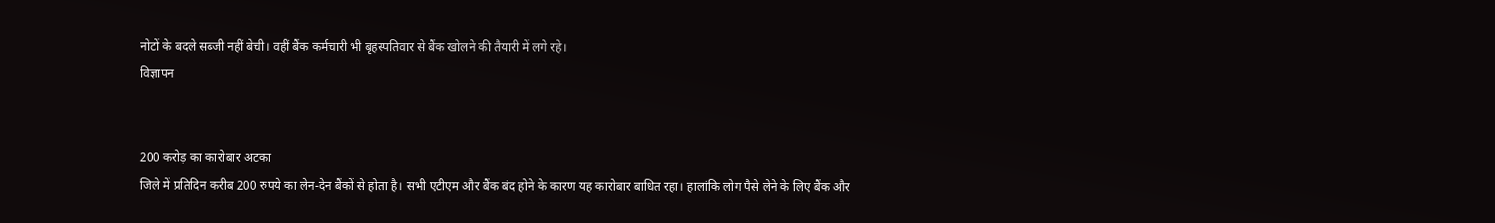नोटों के बदले सब्जी नहीं बेची। वहीं बैंक कर्मचारी भी बृहस्पतिवार से बैंक खोलने की तैयारी में लगे रहे।
विज्ञापन


200 करोड़ का कारोबार अटका
जिले में प्रतिदिन करीब 200 रुपये का लेन-देन बैंकों से होता है। सभी एटीएम और बैंक बंद होने के कारण यह कारोबार बाधित रहा। हालांकि लोग पैसे लेने के लिए बैंक और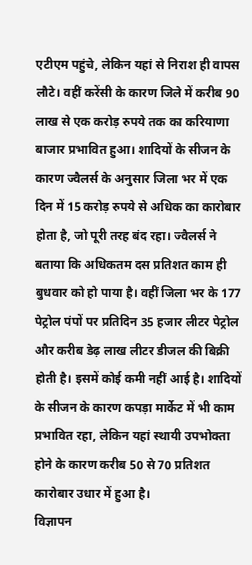एटीएम पहुंचे, लेकिन यहां से निराश ही वापस लौटे। वहीं करेंसी के कारण जिले में करीब 90 लाख से एक करोड़ रुपये तक का करियाणा बाजार प्रभावित हुआ। शादियों के सीजन के कारण ज्वैलर्स के अनुसार जिला भर में एक दिन में 15 करोड़ रुपये से अधिक का कारोबार होता है, जो पूरी तरह बंद रहा। ज्वैलर्स ने बताया कि अधिकतम दस प्रतिशत काम ही बुधवार को हो पाया है। वहीं जिला भर के 177 पेट्रोल पंपों पर प्रतिदिन 35 हजार लीटर पेट्रोल और करीब डेढ़ लाख लीटर डीजल की बिक्री होती है। इसमें कोई कमी नहीं आई है। शादियों के सीजन के कारण कपड़ा मार्केट में भी काम प्रभावित रहा, लेकिन यहां स्थायी उपभोक्ता होने के कारण करीब 50 से 70 प्रतिशत कारोबार उधार में हुआ है।
विज्ञापन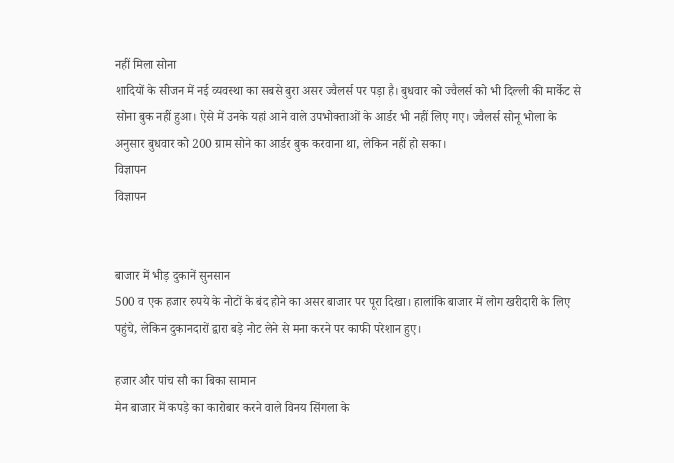नहीं मिला सोना
शादियों के सीजन में नई व्यवस्था का सबसे बुरा असर ज्वैलर्स पर पड़ा है। बुधवार को ज्वैलर्स को भी दिल्ली की मार्केट से सोना बुक नहीं हुआ। ऐसे में उनके यहां आने वाले उपभोक्ताओं के आर्डर भी नहीं लिए गए। ज्वैलर्स सोनू भोला के अनुसार बुधवार को 200 ग्राम सोने का आर्डर बुक करवाना था, लेकिन नहीं हो सका।
विज्ञापन
विज्ञापन


बाजार में भीड़ दुकानें सुनसान
500 व एक हजार रुपये के नोटों के बंद होने का असर बाजार पर पूरा दिखा। हालांकि बाजार में लोग खरीदारी के लिए पहुंचे, लेकिन दुकानदारों द्वारा बड़े नोट लेने से मना करने पर काफी परेशान हुए।

हजार और पांच सौ का बिका सामान
मेन बाजार में कपड़े का कारोबार करने वाले विनय सिंगला के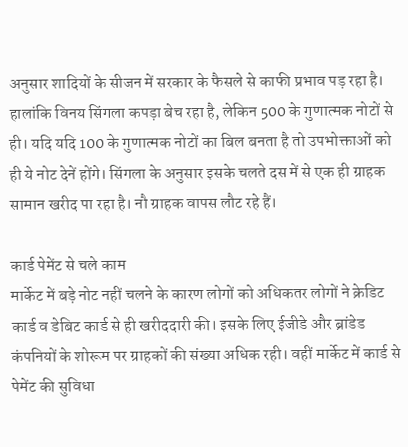अनुसार शादियों के सीजन में सरकार के फैसले से काफी प्रभाव पड़ रहा है। हालांकि विनय सिंगला कपड़ा बेच रहा है, लेकिन 500 के गुणात्मक नोटों से ही। यदि यदि 100 के गुणात्मक नोटों का बिल बनता है तो उपभोक्ताओं को ही ये नोट देनें होंगे। सिंगला के अनुसार इसके चलते दस में से एक ही ग्राहक सामान खरीद पा रहा है। नौ ग्राहक वापस लौट रहे हैं।

कार्ड पेमेंट से चले काम
मार्केट में बड़े नोट नहीं चलने के कारण लोगों को अधिकतर लोगों ने क्रेडिट कार्ड व डेबिट कार्ड से ही खरीददारी की। इसके लिए ईजीडे और ब्रांडेड कंपनियों के शोरूम पर ग्राहकों की संख्या अधिक रही। वहीं मार्केट में कार्ड से पेमेंट की सुविधा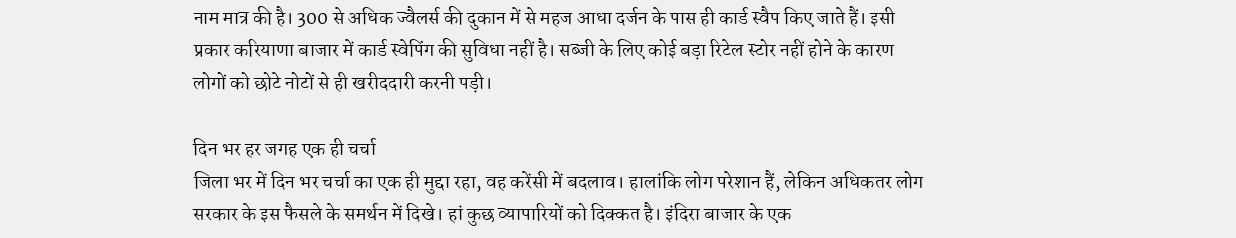नाम मात्र की है। 300 से अधिक ज्वैलर्स की दुकान में से महज आधा दर्जन के पास ही कार्ड स्वैप किए जाते हैं। इसी प्रकार करियाणा बाजार में कार्ड स्वेपिंग की सुविधा नहीं है। सब्जी के लिए कोई बड़ा रिटेल स्टोर नहीं होने के कारण लोगों को छोटे नोटों से ही खरीददारी करनी पड़ी।

दिन भर हर जगह एक ही चर्चा
जिला भर में दिन भर चर्चा का एक ही मुद्दा रहा, वह करेंसी में बदलाव। हालांकि लोग परेशान हैं, लेकिन अधिकतर लोग सरकार के इस फैसले के समर्थन में दिखे। हां कुछ व्यापारियों को दिक्कत है। इंदिरा बाजार के एक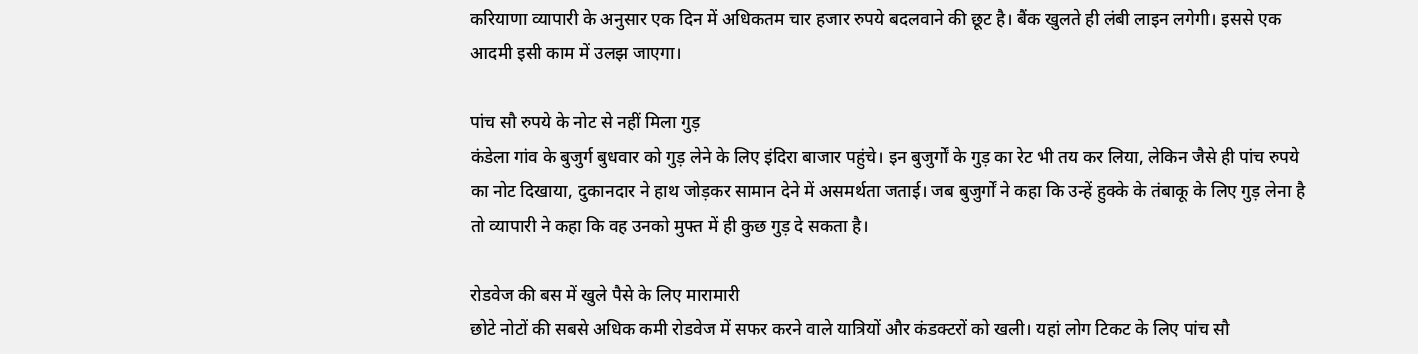करियाणा व्यापारी के अनुसार एक दिन में अधिकतम चार हजार रुपये बदलवाने की छूट है। बैंक खुलते ही लंबी लाइन लगेगी। इससे एक आदमी इसी काम में उलझ जाएगा।

पांच सौ रुपये के नोट से नहीं मिला गुड़
कंडेला गांव के बुजुर्ग बुधवार को गुड़ लेने के लिए इंदिरा बाजार पहुंचे। इन बुजुर्गों के गुड़ का रेट भी तय कर लिया, लेकिन जैसे ही पांच रुपये का नोट दिखाया, दुकानदार ने हाथ जोड़कर सामान देने में असमर्थता जताई। जब बुजुर्गों ने कहा कि उन्हें हुक्के के तंबाकू के लिए गुड़ लेना है तो व्यापारी ने कहा कि वह उनको मुफ्त में ही कुछ गुड़ दे सकता है।

रोडवेज की बस में खुले पैसे के लिए मारामारी
छोटे नोटों की सबसे अधिक कमी रोडवेज में सफर करने वाले यात्रियों और कंडक्टरों को खली। यहां लोग टिकट के लिए पांच सौ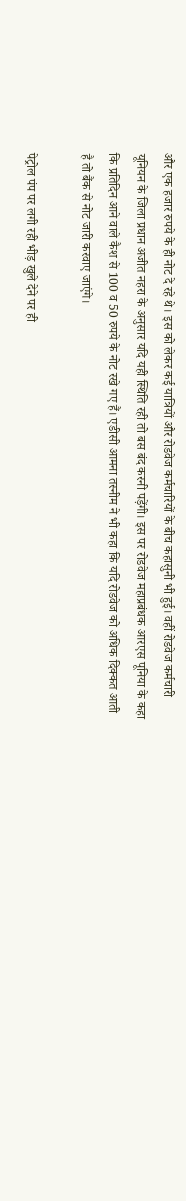और एक हजार रुपये के ही नोट दे रहे थे। इस को लेकर कई यात्रियों और रोडवेज कर्मचारियों के बीच कहासुनी भी हुई। वहीं रोडवेज कर्मचारी यूनियन के जिला प्रधान अजीत नहरा के अनुसार यदि यही स्थिति रही तो बस बंद करनी पड़ेंगी। इस पर रोडवेज महाप्रबंधक आरएस पूनिया के कहा कि प्रतिदिन आने वाले कैश से 100 व 50 रुपये के नोट रखे गए हैं। एडीसी आमना तस्नीम ने भी कहा कि यदि रोडवेज को अधिक दिक्कत आती है तो बैंक से नोट जारी करवाए जाएंगे।

पेट्रोल पंप पर लगी रही भीड़ खुले देने पर ही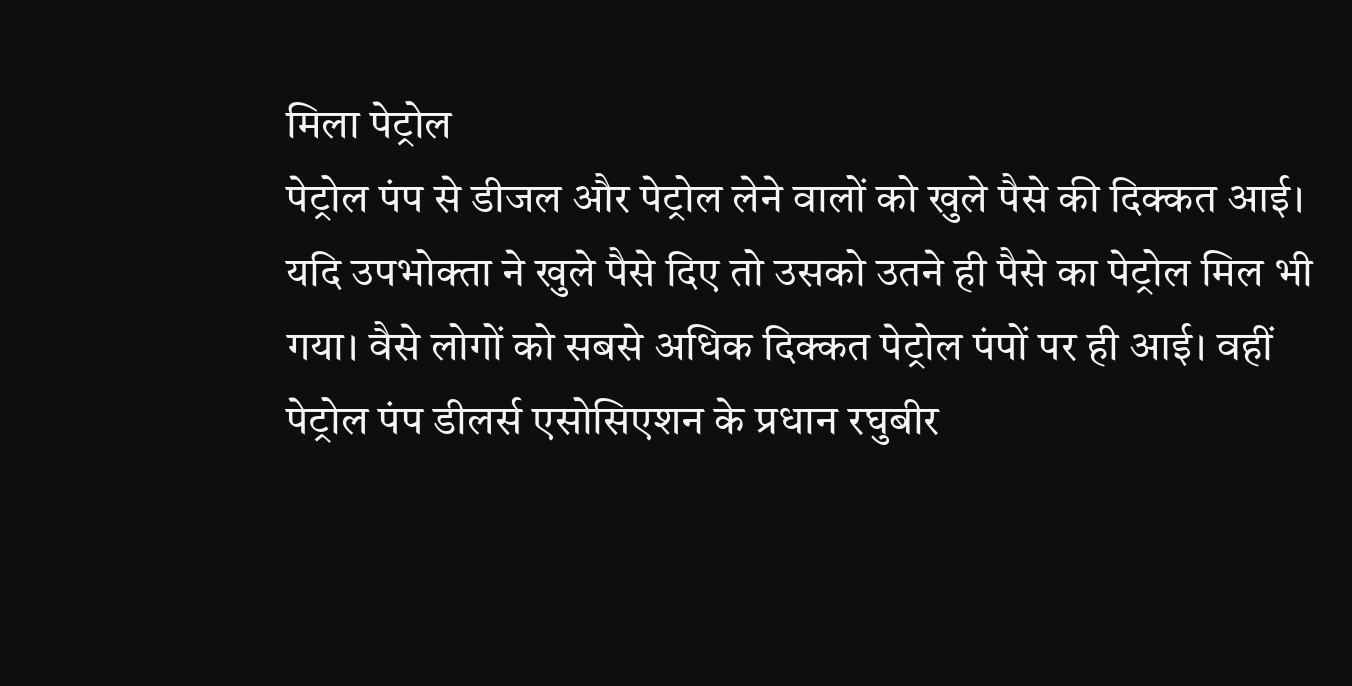मिला पेट्रोल
पेट्रोल पंप से डीजल और पेट्रोल लेने वालों को खुले पैसे की दिक्कत आई। यदि उपभोक्ता ने खुले पैसे दिए तो उसको उतने ही पैसे का पेट्रोल मिल भी गया। वैसे लोगों को सबसे अधिक दिक्कत पेट्रोल पंपों पर ही आई। वहीं पेट्रोल पंप डीलर्स एसोसिएशन के प्रधान रघुबीर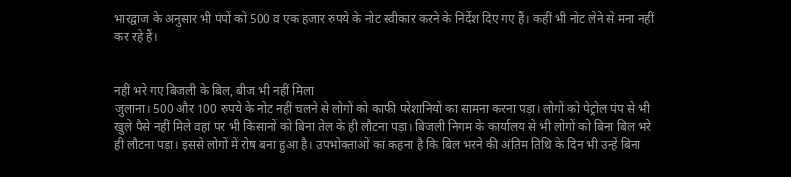भारद्वाज के अनुसार भी पंपों को 500 व एक हजार रुपये के नोट स्वीकार करने के निर्देश दिए गए हैं। कहीं भी नोट लेने से मना नहीं कर रहे हैं।


नहीं भरे गए बिजली के बिल, बीज भी नहीं मिला
जुलाना। 500 और 100 रुपये के नोट नहीं चलने से लोगों को काफी परेशानियों का सामना करना पड़ा। लोगों को पेट्रोल पंप से भी खुले पैसे नहीं मिले वहां पर भी किसानों को बिना तेल के ही लौटना पड़ा। बिजली निगम के कार्यालय से भी लोगों को बिना बिल भरे ही लौटना पड़ा। इससे लोगों में रोष बना हुआ है। उपभोक्ताओं का कहना है कि बिल भरने की अंतिम तिथि के दिन भी उन्हें बिना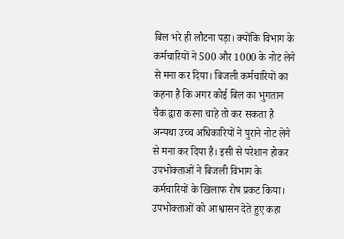बिल भरे ही लौटना पड़ा। क्योंकि विभाग के कर्मचारियों ने 500 और 1000 के नोट लेने से मना कर दिया। बिजली कर्मचारियों का कहना है कि अगर कोई बिल का भुगतान चैक द्वारा करना चाहे तो कर सकता है अन्यथा उच्च अधिकारियों ने पुराने नोट लेने से मना कर दिया है। इसी से परेशान होकर उपभोक्ताओं ने बिजली विभाग के कर्मचारियों के खिलाफ रोष प्रकट किया। उपभोक्ताओं को आश्वासन देते हुए कहा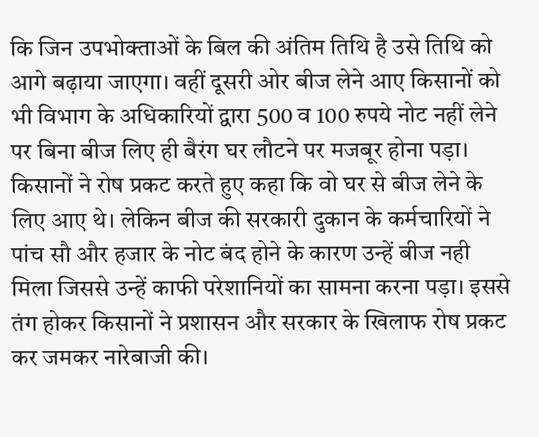कि जिन उपभोक्ताओं के बिल की अंतिम तिथि है उसे तिथि को आगे बढ़ाया जाएगा। वहीं दूसरी ओर बीज लेने आए किसानों को भी विभाग के अधिकारियों द्वारा 500 व 100 रुपये नोट नहीं लेने पर बिना बीज लिए ही बैरंग घर लौटने पर मजबूर होना पड़ा। किसानों ने रोष प्रकट करते हुए कहा कि वो घर से बीज लेने के लिए आए थे। लेकिन बीज की सरकारी दुकान के कर्मचारियों ने पांच सौ और हजार के नोट बंद होने के कारण उन्हें बीज नही मिला जिससे उन्हें काफी परेशानियों का सामना करना पड़ा। इससे तंग होकर किसानों ने प्रशासन और सरकार के खिलाफ रोष प्रकट कर जमकर नारेबाजी की।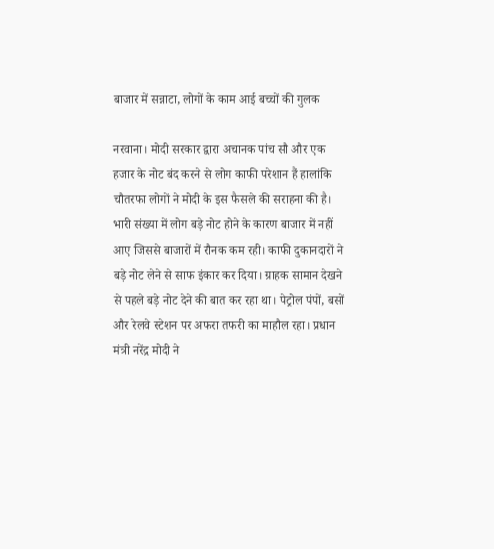बाजार में सन्नाटा, लोगों के काम आई बच्चों की गुलक

नरवाना। मोदी सरकार द्वारा अचानक पांच सौ और एक हजार के नोट बंद करने से लोग काफी परेशान हैं हालांकि चौतरफा लोगों ने मोदी के इस फैसले की सराहना की है। भारी संख्या में लोग बड़े नोट होने के कारण बाजार में नहीं आए जिससे बाजारों में रौनक कम रही। काफी दुकानदारों ने बड़े नोट लेने से साफ इंकार कर दिया। ग्राहक सामान देखने से पहले बड़े नोट देने की बात कर रहा था। पेट्रोल पंपों, बसों और रेलवे स्टेशन पर अफरा तफरी का माहौल रहा। प्रधान मंत्री नरेंद्र मोदी ने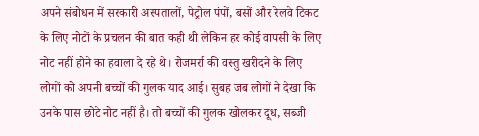अपने संबोधन में सरकारी अस्पतालों, पेट्रोल पंपों, बसों और रेलवे टिकट के लिए नोटों के प्रचलन की बात कही थी लेकिन हर कोई वापसी के लिए नोट नहीं होने का हवाला दे रहे थे। रोजमर्रा की वस्तु खरीदने के लिए लोगों को अपनी बच्चों की गुलक याद आई। सुबह जब लोगों ने देखा कि  उनके पास छोटे नोट नहीं है। तो बच्चों की गुलक खोलकर दूध, सब्जी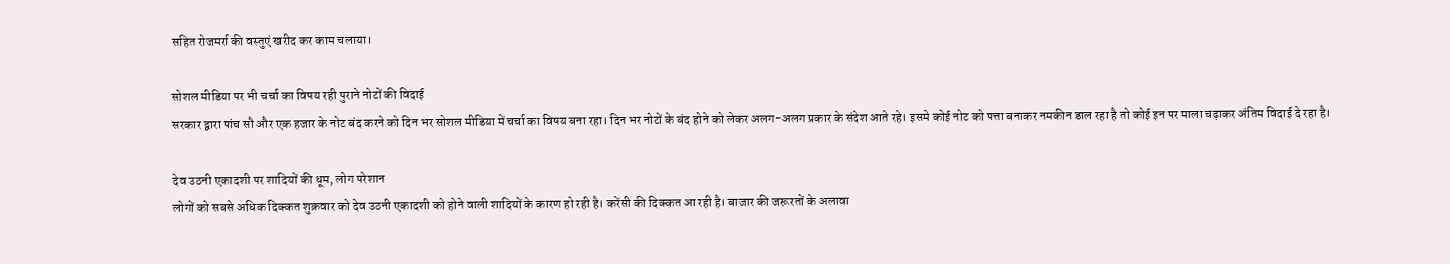सहित रोजमर्रा की वस्तुएं खरीद कर काम चलाया।

सोशल मीडिया पर भी चर्चा का विषय रही पुराने नोटों की विदाई
सरकार द्वारा पांच सौ और एक हजार के नोट बंद करने को दिन भर सोशल मीडिया में चर्चा का विषय बना रहा। दिन भर नोटों के बंद होने को लेकर अलग-अलग प्रकार के संदेश आते रहे। इसमे कोई नोट को पत्ता बनाकर नमकीन डाल रहा है तो कोई इन पर माला चढ़ाकर अंतिम विदाई दे रहा है।

देव उठनी एकादशी पर शादियों की धूम, लोग परेशान
लोगों को सबसे अधिक दिक्कत शुक्रवार को देव उठनी एकादशी को होने वाली शादियों के कारण हो रही है। करेंसी की दिक्कत आ रही है। बाजार की जरूरतों के अलावा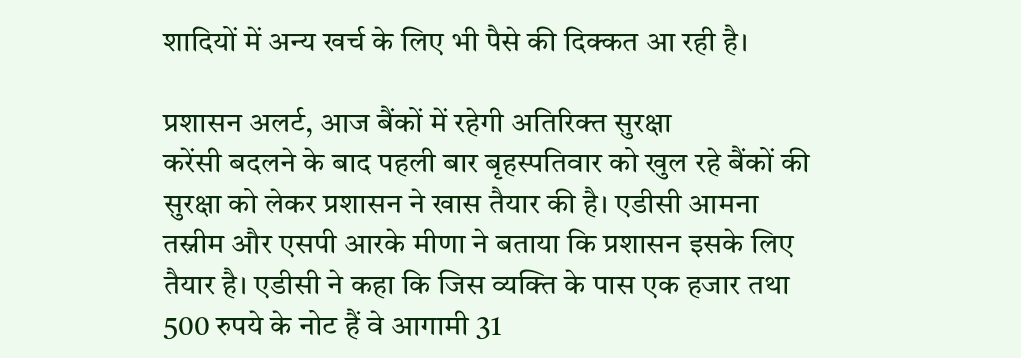शादियों में अन्य खर्च के लिए भी पैसे की दिक्कत आ रही है।

प्रशासन अलर्ट, आज बैंकों में रहेगी अतिरिक्त सुरक्षा
करेंसी बदलने के बाद पहली बार बृहस्पतिवार को खुल रहे बैंकों की सुरक्षा को लेकर प्रशासन ने खास तैयार की है। एडीसी आमना तस्नीम और एसपी आरके मीणा ने बताया कि प्रशासन इसके लिए तैयार है। एडीसी ने कहा कि जिस व्यक्ति के पास एक हजार तथा 500 रुपये के नोट हैं वे आगामी 31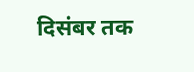दिसंबर तक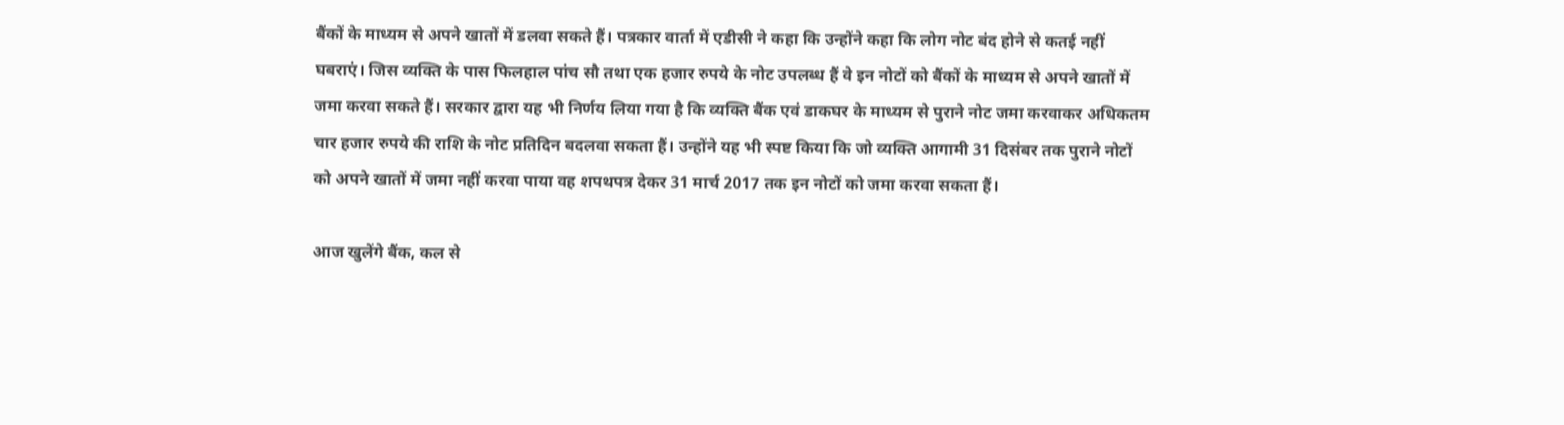बैंकों के माध्यम से अपने खातों में डलवा सकते हैं। पत्रकार वार्ता में एडीसी ने कहा कि उन्होंने कहा कि लोग नोट बंद होने से कतई नहीं घबराएं। जिस व्यक्ति के पास फिलहाल पांच सौ तथा एक हजार रुपये के नोट उपलब्ध हैं वे इन नोटों को बैंकों के माध्यम से अपने खातों में जमा करवा सकते हैं। सरकार द्वारा यह भी निर्णय लिया गया है कि व्यक्ति बैंक एवं डाकघर के माध्यम से पुराने नोट जमा करवाकर अधिकतम चार हजार रुपये की राशि के नोट प्रतिदिन बदलवा सकता हैं। उन्होंने यह भी स्पष्ट किया कि जो व्यक्ति आगामी 31 दिसंबर तक पुराने नोटों को अपने खातों में जमा नहीं करवा पाया वह शपथपत्र देकर 31 मार्च 2017 तक इन नोटों को जमा करवा सकता हैं।

आज खुलेंगे बैंक, कल से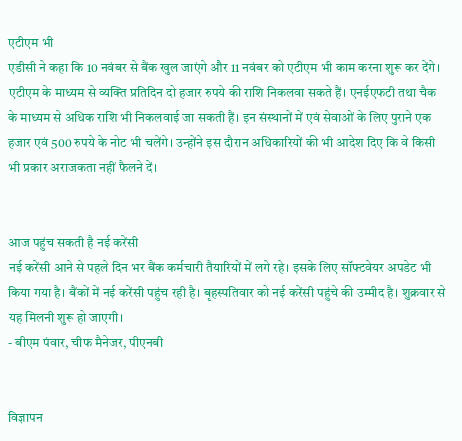एटीएम भी
एडीसी ने कहा कि 10 नवंबर से बैंक खुल जाएंगे और 11 नवंबर को एटीएम भी काम करना शुरू कर देंगे। एटीएम के माध्यम से व्यक्ति प्रतिदिन दो हजार रुपये की राशि निकलवा सकते हैं। एनईएफटी तथा चैक  के माध्यम से अधिक राशि भी निकलवाई जा सकती हैं। इन संस्थानों में एवं सेवाओं के लिए पुराने एक हजार एवं 500 रुपये के नोट भी चलेंगे। उन्होंने इस दौरान अधिकारियों की भी आदेश दिए कि वे किसी भी प्रकार अराजकता नहीं फैलने दें।


आज पहुंच सकती है नई करेंसी
नई करेंसी आने से पहले दिन भर बैंक कर्मचारी तैयारियों में लगे रहे। इसके लिए सॉफ्टवेयर अपडेट भी किया गया है। बैंकों में नई करेंसी पहुंच रही है। बृहस्पतिवार को नई करेंसी पहुंचे की उम्मीद है। शुक्रवार से यह मिलनी शुरू हो जाएगी।
- बीएम पंवार, चीफ मैनेजर, पीएनबी


विज्ञापन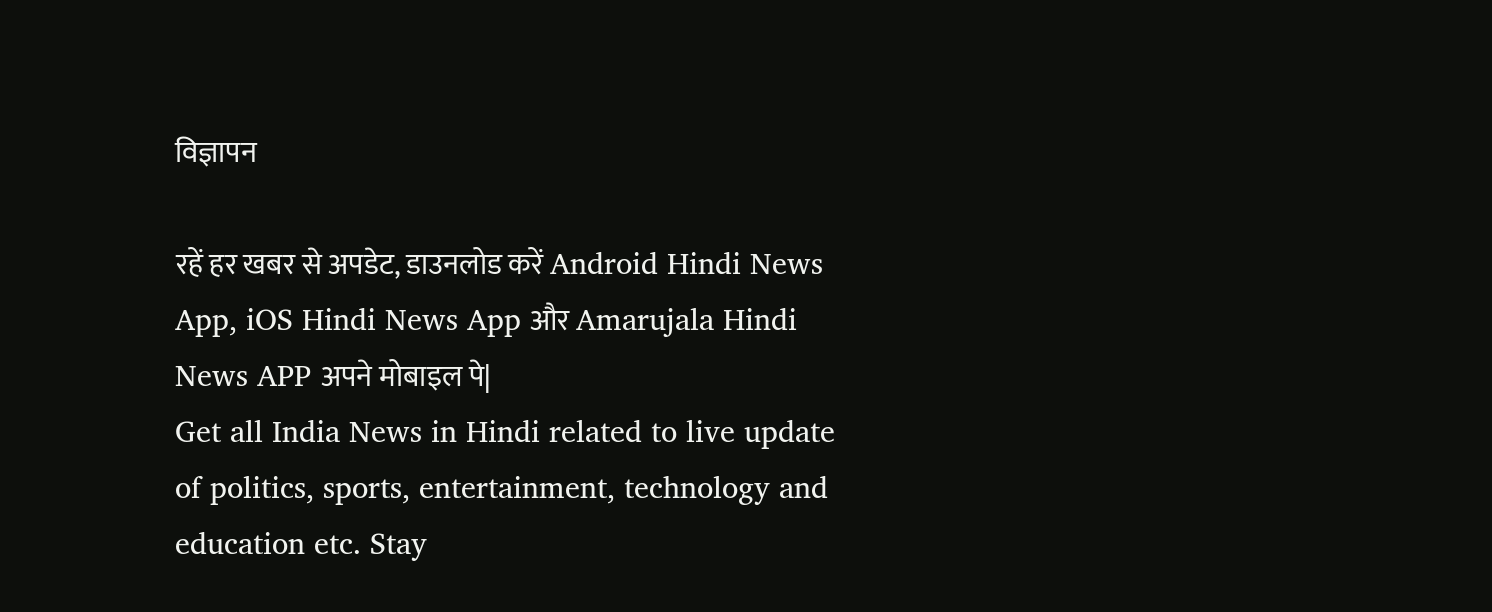विज्ञापन

रहें हर खबर से अपडेट, डाउनलोड करें Android Hindi News App, iOS Hindi News App और Amarujala Hindi News APP अपने मोबाइल पे|
Get all India News in Hindi related to live update of politics, sports, entertainment, technology and education etc. Stay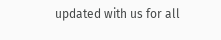updated with us for all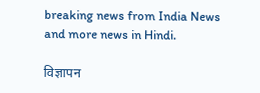breaking news from India News and more news in Hindi.

विज्ञापन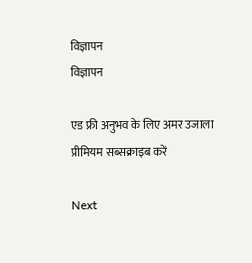विज्ञापन
विज्ञापन

एड फ्री अनुभव के लिए अमर उजाला प्रीमियम सब्सक्राइब करें

Next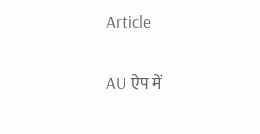Article

AU ऐप में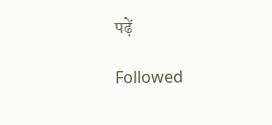पढ़ें

Followed